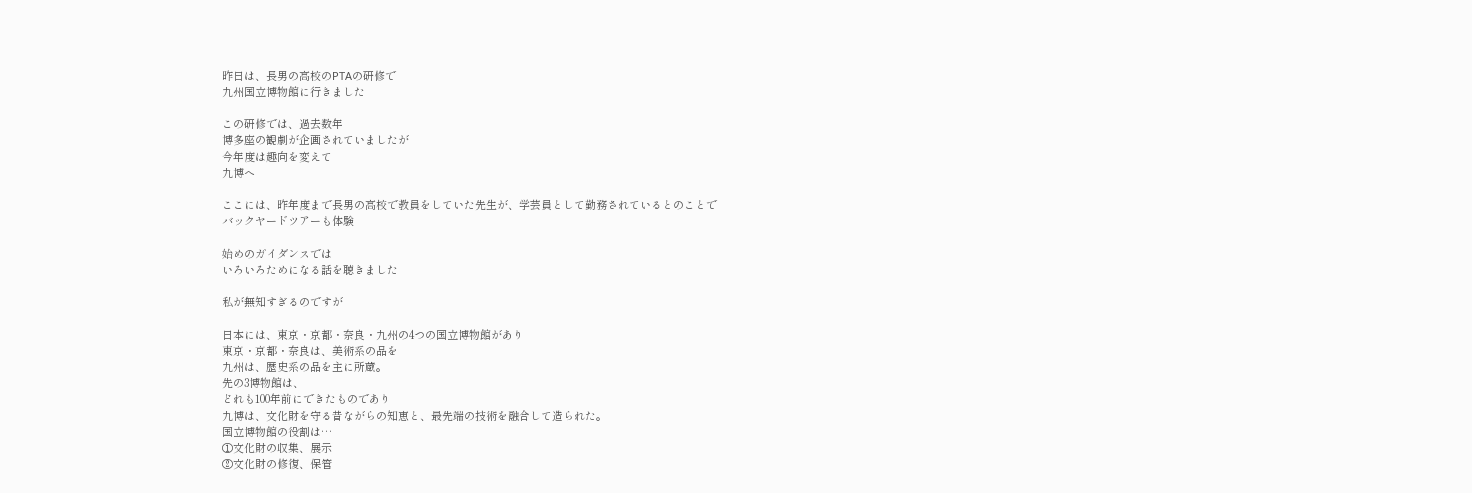昨日は、長男の高校のPTAの研修で
九州国立博物館に行きました

この研修では、過去数年
博多座の観劇が企画されていましたが
今年度は趣向を変えて
九博へ

ここには、昨年度まで長男の高校で教員をしていた先生が、学芸員として勤務されているとのことで
バックヤードツアーも体験

始めのガイダンスでは
いろいろためになる話を聴きました

私が無知すぎるのですが

日本には、東京・京都・奈良・九州の4つの国立博物館があり
東京・京都・奈良は、美術系の品を
九州は、歴史系の品を主に所蔵。
先の3博物館は、
どれも100年前にできたものであり
九博は、文化財を守る昔ながらの知恵と、最先端の技術を融合して造られた。
国立博物館の役割は…
①文化財の収集、展示
②文化財の修復、保管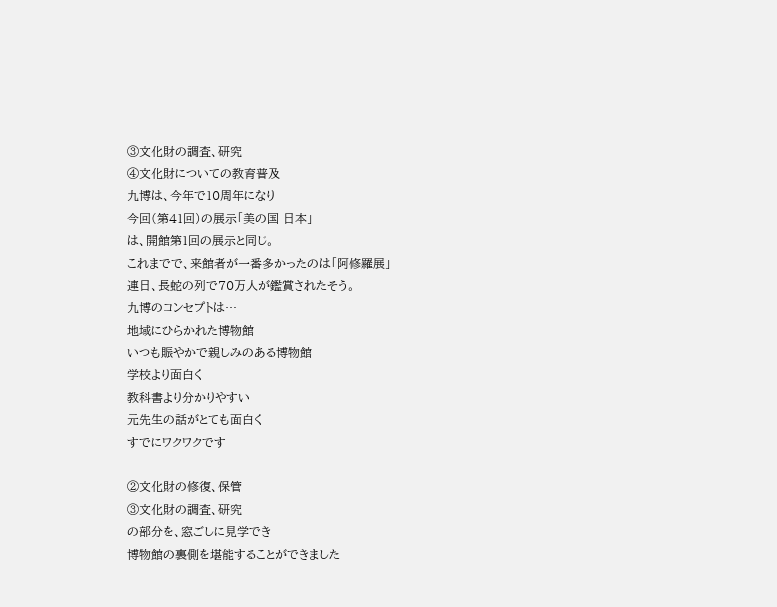③文化財の調査、研究
④文化財についての教育普及
九博は、今年で10周年になり
今回(第41回)の展示「美の国 日本」
は、開館第1回の展示と同じ。
これまでで、来館者が一番多かったのは「阿修羅展」
連日、長蛇の列で70万人が鑑賞されたそう。
九博のコンセプトは…
地域にひらかれた博物館
いつも賑やかで親しみのある博物館
学校より面白く
教科書より分かりやすい
元先生の話がとても面白く
すでにワクワクです

②文化財の修復、保管
③文化財の調査、研究
の部分を、窓ごしに見学でき
博物館の裏側を堪能することができました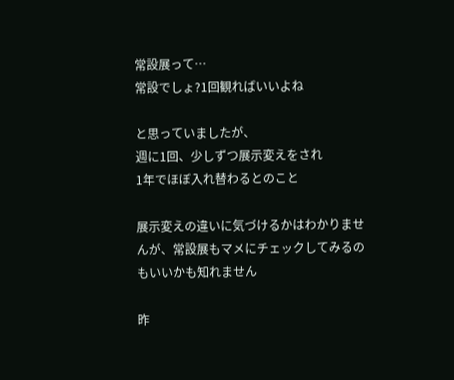常設展って…
常設でしょ?1回観ればいいよね

と思っていましたが、
週に1回、少しずつ展示変えをされ
1年でほぼ入れ替わるとのこと

展示変えの違いに気づけるかはわかりませんが、常設展もマメにチェックしてみるのもいいかも知れません

昨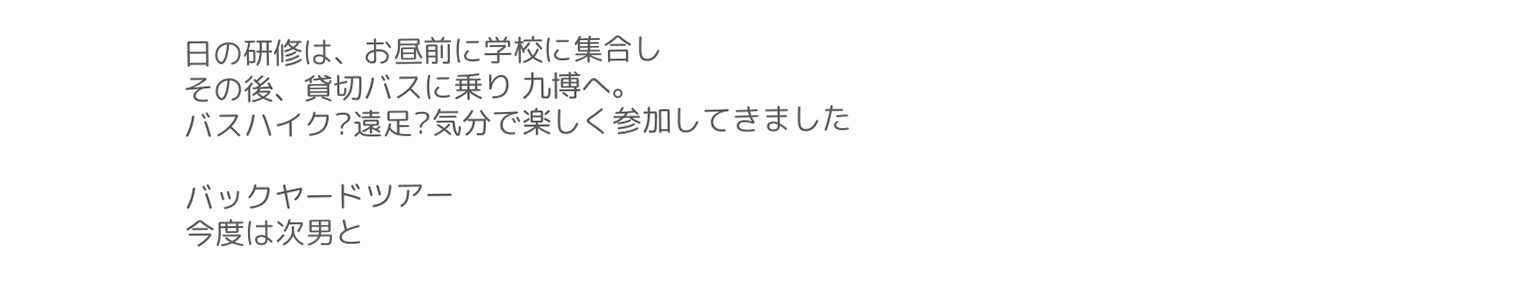日の研修は、お昼前に学校に集合し
その後、貸切バスに乗り 九博へ。
バスハイク?遠足?気分で楽しく参加してきました

バックヤードツアー
今度は次男と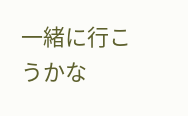一緒に行こうかな